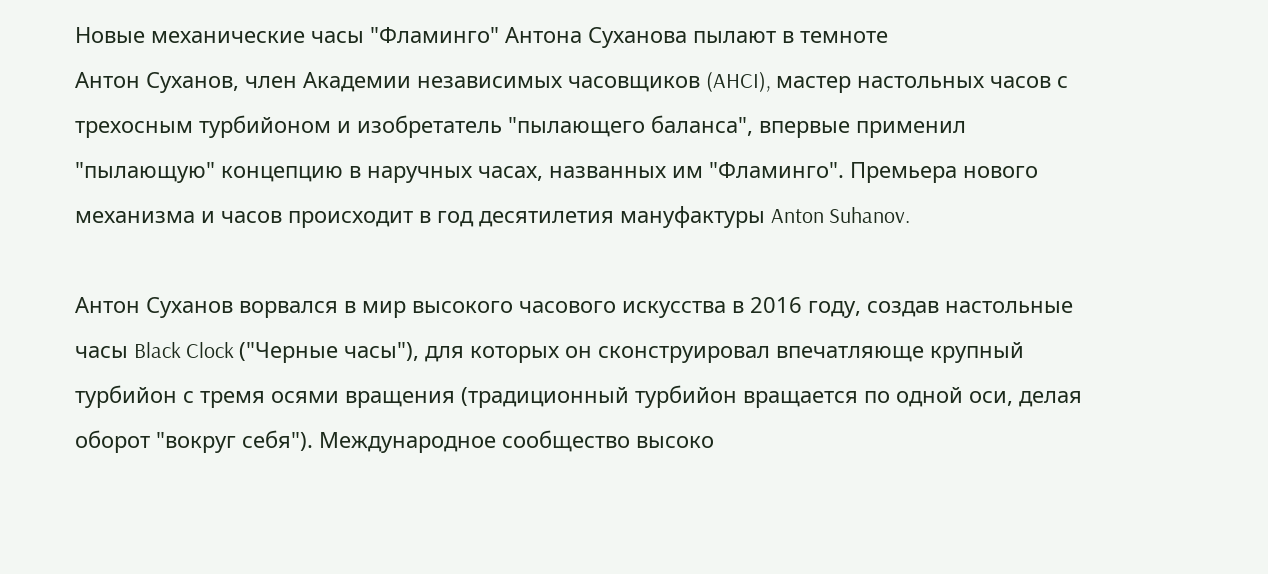Новые механические часы "Фламинго" Антона Суханова пылают в темноте
Антон Суханов, член Академии независимых часовщиков (AHCI), мастер настольных часов с трехосным турбийоном и изобретатель "пылающего баланса", впервые применил "пылающую" концепцию в наручных часах, названных им "Фламинго". Премьера нового механизма и часов происходит в год десятилетия мануфактуры Anton Suhanov.

Антон Суханов ворвался в мир высокого часового искусства в 2016 году, создав настольные часы Black Clock ("Черные часы"), для которых он сконструировал впечатляюще крупный турбийон с тремя осями вращения (традиционный турбийон вращается по одной оси, делая оборот "вокруг себя"). Международное сообщество высоко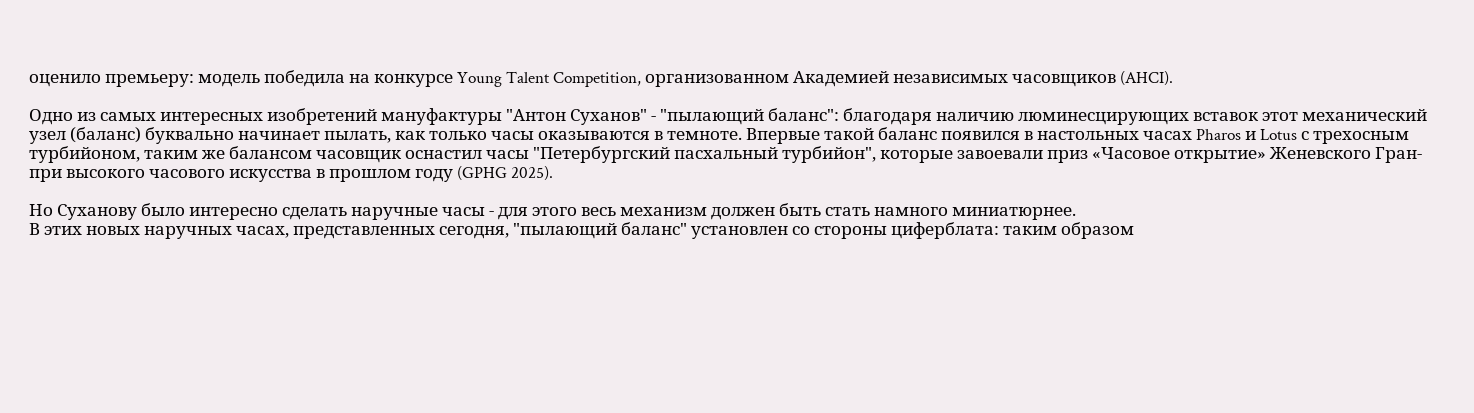оценило премьеру: модель победила на конкурсе Young Talent Competition, организованном Академией независимых часовщиков (AHCI).

Одно из самых интересных изобретений мануфактуры "Антон Суханов" - "пылающий баланс": благодаря наличию люминесцирующих вставок этот механический узел (баланс) буквально начинает пылать, как только часы оказываются в темноте. Впервые такой баланс появился в настольных часах Pharos и Lotus с трехосным турбийоном, таким же балансом часовщик оснастил часы "Петербургский пасхальный турбийон", которые завоевали приз «Часовое открытие» Женевского Гран-при высокого часового искусства в прошлом году (GPHG 2025).

Но Суханову было интересно сделать наручные часы - для этого весь механизм должен быть стать намного миниатюрнее.
В этих новых наручных часах, представленных сегодня, "пылающий баланс" установлен со стороны циферблата: таким образом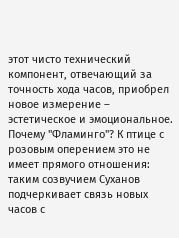этот чисто технический компонент, отвечающий за точность хода часов, приобрел новое измерение – эстетическое и эмоциональное.
Почему "Фламинго"? К птице с розовым оперением это не имеет прямого отношения: таким созвучием Суханов подчеркивает связь новых часов с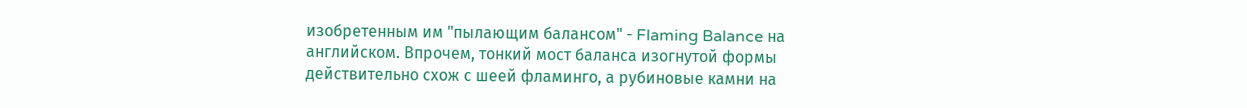изобретенным им "пылающим балансом" - Flaming Balance на английском. Впрочем, тонкий мост баланса изогнутой формы действительно схож с шеей фламинго, а рубиновые камни на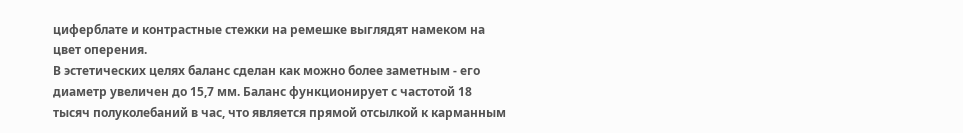циферблате и контрастные стежки на ремешке выглядят намеком на цвет оперения.
В эстетических целях баланс сделан как можно более заметным - его диаметр увеличен до 15,7 мм. Баланс функционирует с частотой 18 тысяч полуколебаний в час, что является прямой отсылкой к карманным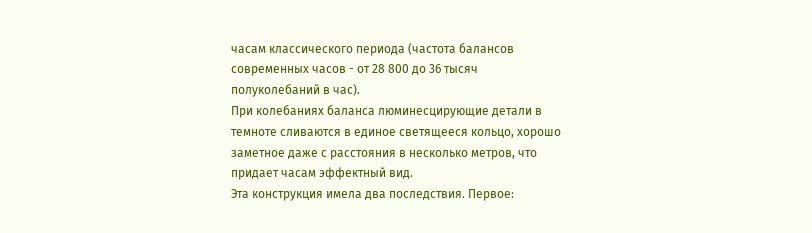часам классического периода (частота балансов современных часов - от 28 800 до 36 тысяч полуколебаний в час).
При колебаниях баланса люминесцирующие детали в темноте сливаются в единое светящееся кольцо, хорошо заметное даже с расстояния в несколько метров, что придает часам эффектный вид.
Эта конструкция имела два последствия. Первое: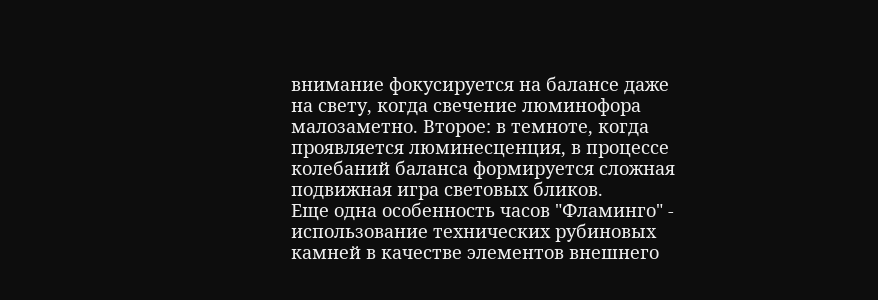внимание фокусируется на балансе даже на свету, когда свечение люминофора малозаметно. Второе: в темноте, когда проявляется люминесценция, в процессе колебаний баланса формируется сложная подвижная игра световых бликов.
Еще одна особенность часов "Фламинго" - использование технических рубиновых камней в качестве элементов внешнего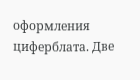оформления циферблата. Две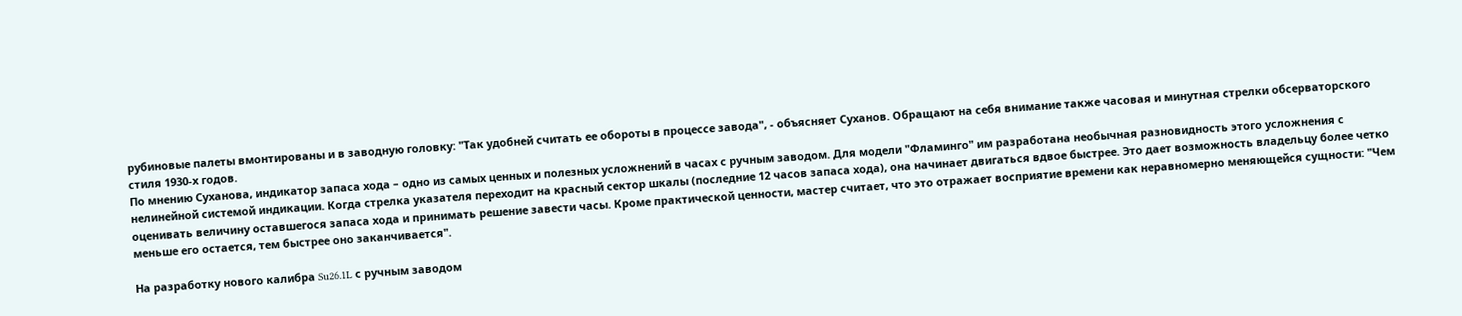рубиновые палеты вмонтированы и в заводную головку: "Так удобней считать ее обороты в процессе завода", - объясняет Суханов. Обращают на себя внимание также часовая и минутная стрелки обсерваторского стиля 1930-х годов.
По мнению Суханова, индикатор запаса хода – одно из самых ценных и полезных усложнений в часах с ручным заводом. Для модели "Фламинго" им разработана необычная разновидность этого усложнения с нелинейной системой индикации. Когда стрелка указателя переходит на красный сектор шкалы (последние 12 часов запаса хода), она начинает двигаться вдвое быстрее. Это дает возможность владельцу более четко оценивать величину оставшегося запаса хода и принимать решение завести часы. Кроме практической ценности, мастер считает, что это отражает восприятие времени как неравномерно меняющейся сущности: "Чем меньше его остается, тем быстрее оно заканчивается".

На разработку нового калибра Su26.1L с ручным заводом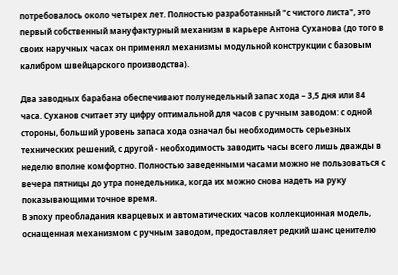потребовалось около четырех лет. Полностью разработанный "с чистого листа", это первый собственный мануфактурный механизм в карьере Антона Суханова (до того в своих наручных часах он применял механизмы модульной конструкции с базовым калибром швейцарского производства).

Два заводных барабана обеспечивают полунедельный запас хода – 3,5 дня или 84 часа. Суханов считает эту цифру оптимальной для часов с ручным заводом: с одной стороны, больший уровень запаса хода означал бы необходимость серьезных технических решений, с другой - необходимость заводить часы всего лишь дважды в неделю вполне комфортно. Полностью заведенными часами можно не пользоваться с вечера пятницы до утра понедельника, когда их можно снова надеть на руку показывающими точное время.
В эпоху преобладания кварцевых и автоматических часов коллекционная модель, оснащенная механизмом с ручным заводом, предоставляет редкий шанс ценителю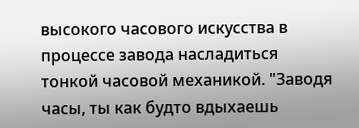высокого часового искусства в процессе завода насладиться тонкой часовой механикой. "Заводя часы, ты как будто вдыхаешь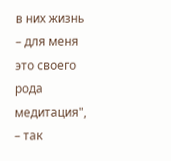в них жизнь – для меня это своего рода медитация", – так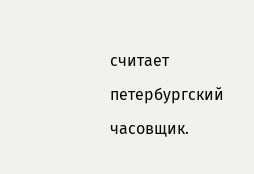считает петербургский часовщик.